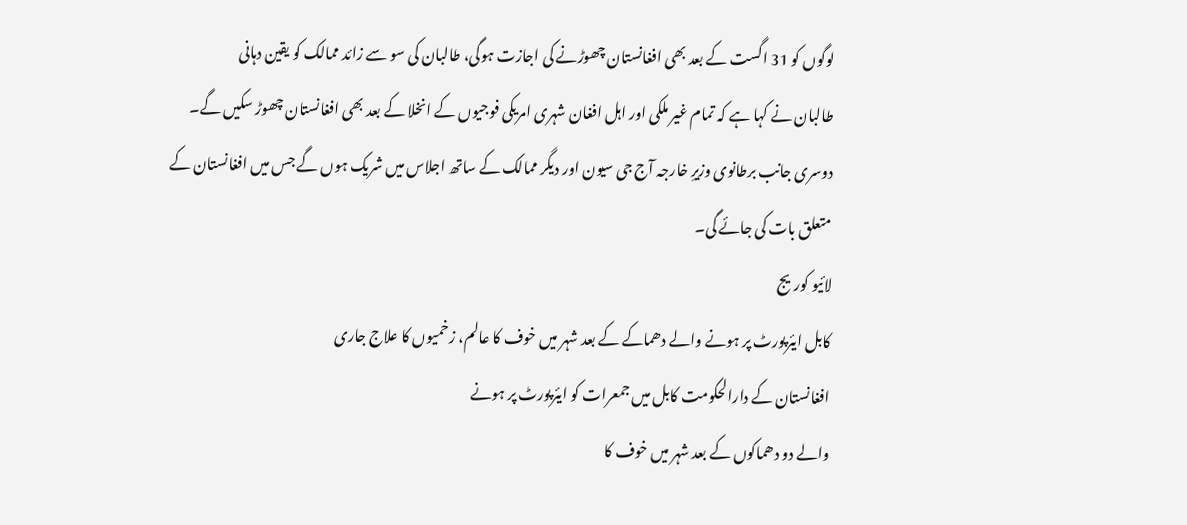لوگوں کو 31 اگست کے بعد بھی افغانستان چھوڑنے کی اجازت ہوگی، طالبان کی سو سے زائد ممالک کو یقین دہانی
طالبان نے کہا ہے کہ تمام غیر ملکی اور اہل افغان شہری امریکی فوجیوں کے انخلا کے بعد بھی افغانستان چھوڑ سکیں گے۔ دوسری جانب برطانوی وزیرِ خارجہ آج جی سیون اور دیگر ممالک کے ساتھ اجلاس میں شریک ہوں گے جس میں افغانستان کے متعلق بات کی جائے گی۔
لائیو کوریج
کابل ایئرپورٹ پر ہونے والے دھماکے کے بعد شہر میں خوف کا عالم، زخمیوں کا علاج جاری
افغانستان کے دارالحکومت کابل میں جمعرات کو ایئرپورٹ پر ہونے
والے دو دھماکوں کے بعد شہر میں خوف کا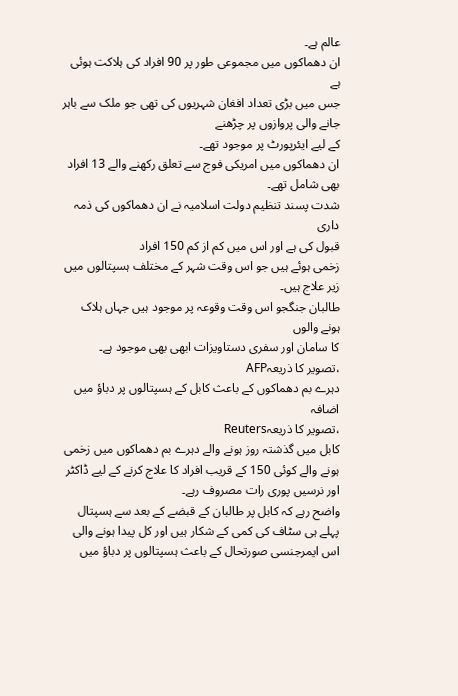عالم ہے۔
ان دھماکوں میں مجموعی طور پر 90 افراد کی ہلاکت ہوئی ہے
جس میں بڑی تعداد افغان شہریوں کی تھی جو ملک سے باہر جانے والی پروازوں پر چڑھنے
کے لیے ایئرپورٹ پر موجود تھے۔
ان دھماکوں میں امریکی فوج سے تعلق رکھنے والے 13 افراد
بھی شامل تھے۔
شدت پسند تنظیم دولت اسلامیہ نے ان دھماکوں کی ذمہ داری
قبول کی ہے اور اس میں کم از کم 150 افراد
زخمی ہوئے ہیں جو اس وقت شہر کے مختلف ہسپتالوں میں زیر علاج ہیں۔
طالبان جنگجو اس وقت وقوعہ پر موجود ہیں جہاں ہلاک ہونے والوں
کا سامان اور سفری دستاویزات ابھی بھی موجود ہے۔
،تصویر کا ذریعہAFP
دہرے بم دھماکوں کے باعث کابل کے ہسپتالوں پر دباؤ میں اضافہ
،تصویر کا ذریعہReuters
کابل میں گذشتہ روز ہونے والے دہرے بم دھماکوں میں زخمی ہونے والے کوئی 150 کے قریب افراد کا علاج کرنے کے لیے ڈاکٹر اور نرسیں پوری رات مصروف رہے۔
واضح رہے کہ کابل پر طالبان کے قبضے کے بعد سے ہسپتال پہلے ہی سٹاف کی کمی کے شکار ہیں اور کل پیدا ہونے والی اس ایمرجنسی صورتحال کے باعث ہسپتالوں پر دباؤ میں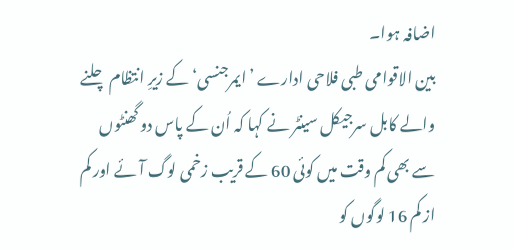اضافہ ہوا۔
بین الاقوامی طبی فلاحی ادارے ’ایمرجنسی‘ کے زیرِ انتظام چلنے والے کابل سرجیکل سینٹر نے کہا کہ اُن کے پاس دو گھنٹوں سے بھی کم وقت میں کوئی 60 کے قریب زخمی لوگ آئے اور کم از کم 16 لوگوں کو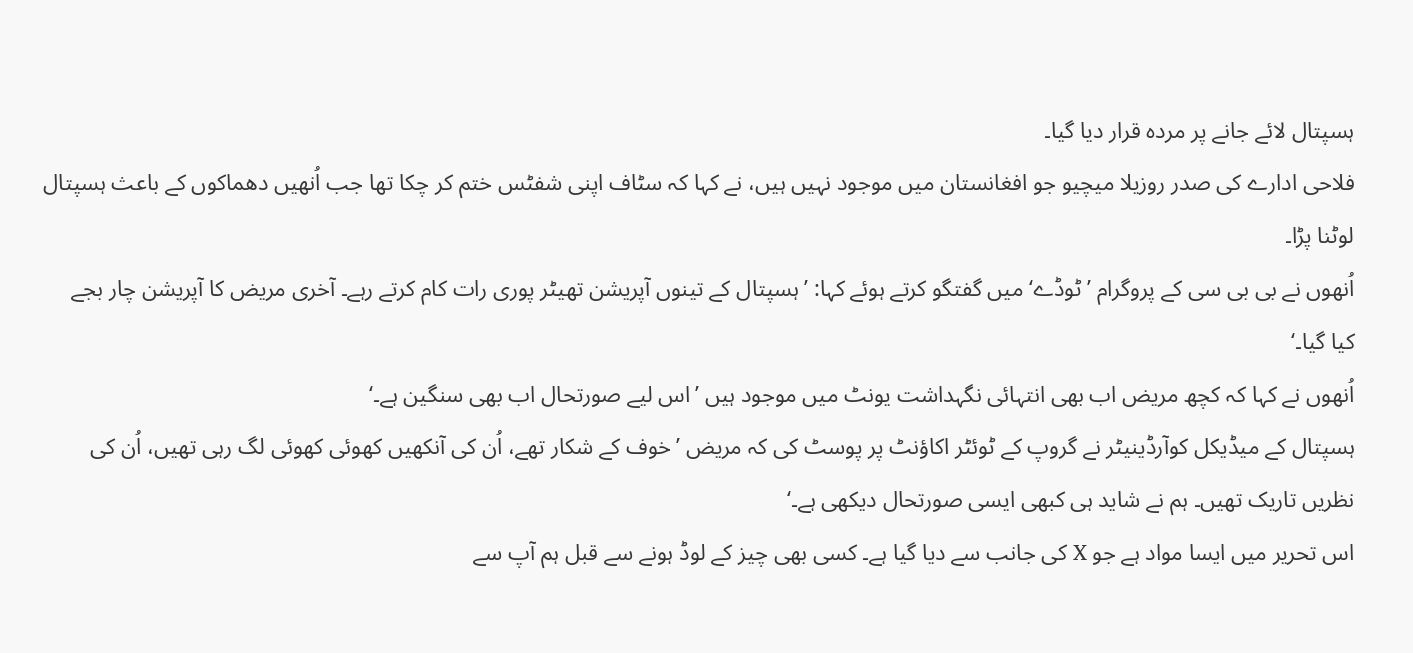ہسپتال لائے جانے پر مردہ قرار دیا گیا۔
فلاحی ادارے کی صدر روزیلا میچیو جو افغانستان میں موجود نہیں ہیں، نے کہا کہ سٹاف اپنی شفٹس ختم کر چکا تھا جب اُنھیں دھماکوں کے باعث ہسپتال لوٹنا پڑا۔
اُنھوں نے بی بی سی کے پروگرام ’ٹوڈے‘ میں گفتگو کرتے ہوئے کہا: ’ہسپتال کے تینوں آپریشن تھیٹر پوری رات کام کرتے رہے۔ آخری مریض کا آپریشن چار بجے کیا گیا۔‘
اُنھوں نے کہا کہ کچھ مریض اب بھی انتہائی نگہداشت یونٹ میں موجود ہیں ’اس لیے صورتحال اب بھی سنگین ہے۔‘
ہسپتال کے میڈیکل کوآرڈینیٹر نے گروپ کے ٹوئٹر اکاؤنٹ پر پوسٹ کی کہ مریض ’خوف کے شکار تھے، اُن کی آنکھیں کھوئی کھوئی لگ رہی تھیں، اُن کی نظریں تاریک تھیں۔ ہم نے شاید ہی کبھی ایسی صورتحال دیکھی ہے۔‘
اس تحریر میں ایسا مواد ہے جو X کی جانب سے دیا گیا ہے۔ کسی بھی چیز کے لوڈ ہونے سے قبل ہم آپ سے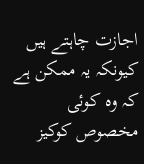اجازت چاہتے ہیں کیونکہ یہ ممکن ہے کہ وہ کوئی مخصوص کوکیز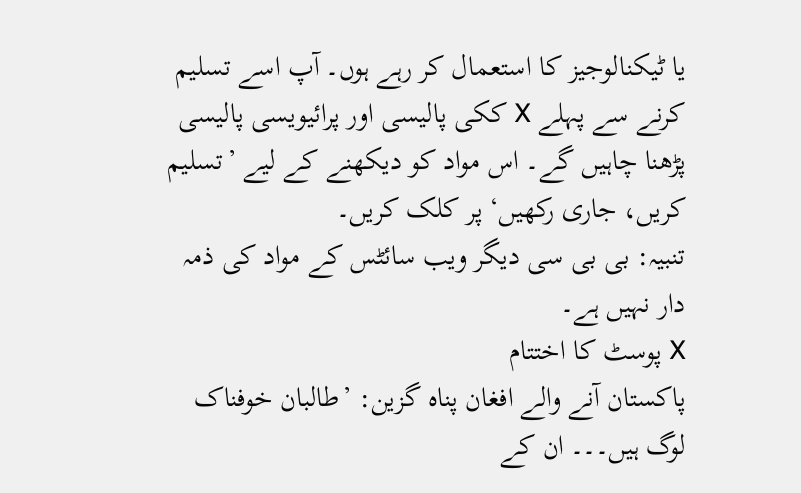یا ٹیکنالوجیز کا استعمال کر رہے ہوں۔ آپ اسے تسلیم کرنے سے پہلے X ککی پالیسی اور پرائیویسی پالیسی پڑھنا چاہیں گے۔ اس مواد کو دیکھنے کے لیے ’تسلیم کریں، جاری رکھیں‘ پر کلک کریں۔
تنبیہ: بی بی سی دیگر ویب سائٹس کے مواد کی ذمہ دار نہیں ہے۔
X پوسٹ کا اختتام
پاکستان آنے والے افغان پناہ گزین: ’طالبان خوفناک لوگ ہیں۔۔۔ ان کے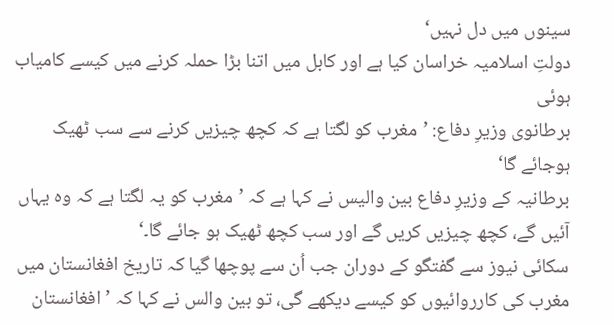سینوں میں دل نہیں‘
دولتِ اسلامیہ خراسان کیا ہے اور کابل میں اتنا بڑا حملہ کرنے میں کیسے کامیاب ہوئی
برطانوی وزیرِ دفاع: ’مغرب کو لگتا ہے کہ کچھ چیزیں کرنے سے سب ٹھیک ہوجائے گا‘
برطانیہ کے وزیرِ دفاع بین والیس نے کہا ہے کہ ’مغرب کو یہ لگتا ہے کہ وہ یہاں آئیں گے، کچھ چیزیں کریں گے اور سب کچھ ٹھیک ہو جائے گا۔‘
سکائی نیوز سے گفتگو کے دوران جب اُن سے پوچھا گیا کہ تاریخ افغانستان میں مغرب کی کارروائیوں کو کیسے دیکھے گی، تو بین والس نے کہا کہ ’افغانستان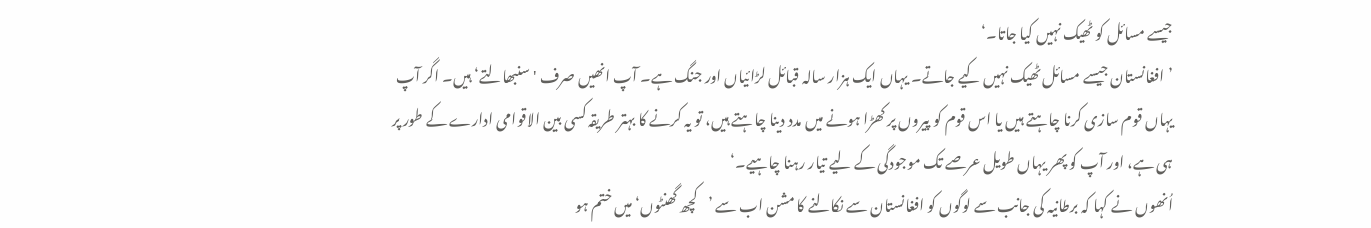جیسے مسائل کو ٹھیک نہیں کیا جاتا۔‘
’افغانستان جیسے مسائل ٹھیک نہیں کیے جاتے۔ یہاں ایک ہزار سالہ قبائل لڑائیاں اور جنگ ہے۔ آپ انھیں صرف 'سنبھالتے‘ ہیں۔ اگر آپ یہاں قوم سازی کرنا چاہتے ہیں یا اس قوم کو پیروں پر کھڑا ہونے میں مدد دینا چاہتے ہیں، تو یہ کرنے کا بہتر طریقہ کسی بین الاقوامی ادارے کے طور پر ہی ہے، اور آپ کو پھر یہاں طویل عرصے تک موجودگی کے لیے تیار رہنا چاہیے۔‘
اُنھوں نے کہا کہ برطانیہ کی جانب سے لوگوں کو افغانستان سے نکالنے کا مشن اب سے ’کچھ گھنٹوں‘ میں ختم ہو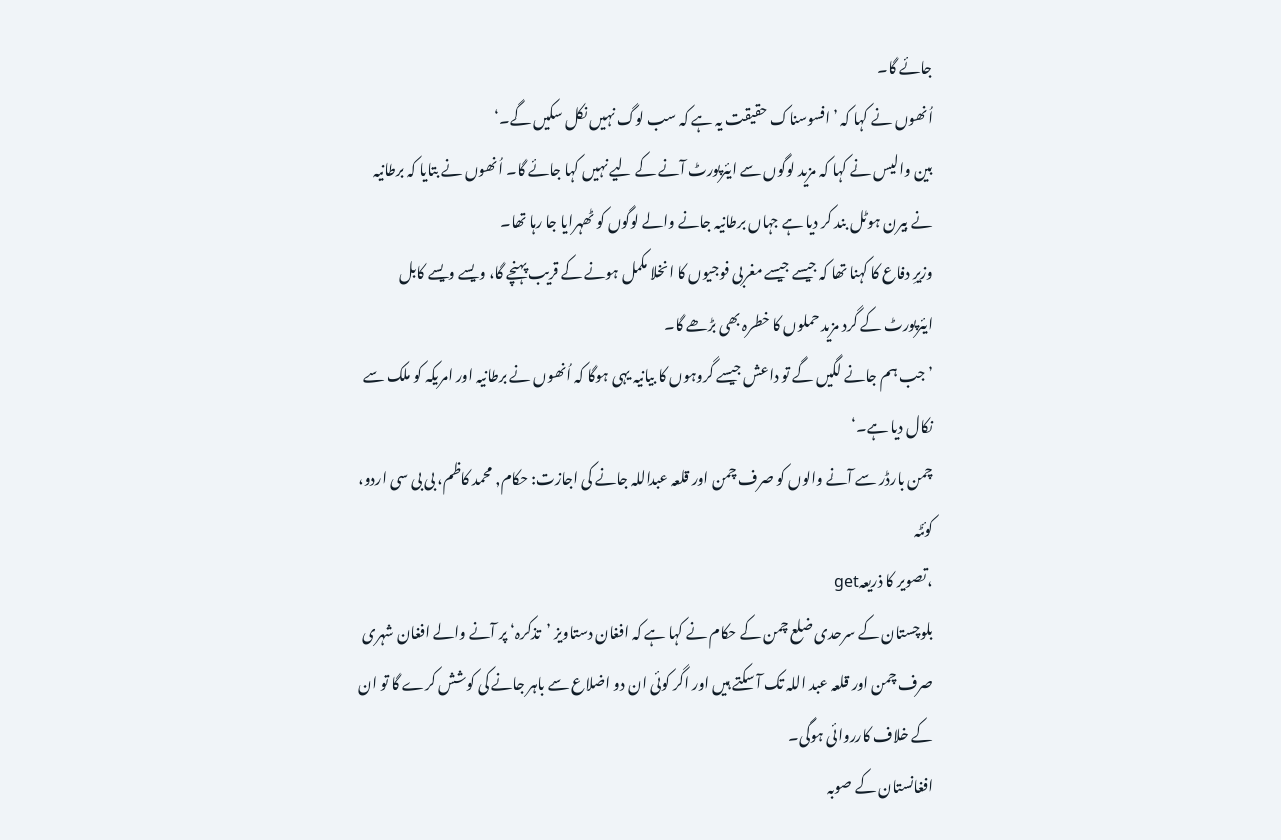جائے گا۔
اُنھوں نے کہا کہ ’افسوسناک حقیقت یہ ہے کہ سب لوگ نہیں نکل سکیں گے۔‘
بین والیس نے کہا کہ مزید لوگوں سے ایئرپورٹ آنے کے لیے نہیں کہا جائے گا۔ اُنھوں نے بتایا کہ برطانیہ نے بیرن ہوٹل بند کر دیا ہے جہاں برطانیہ جانے والے لوگوں کو ٹھہرایا جا رہا تھا۔
وزیرِ دفاع کا کہنا تھا کہ جیسے جیسے مغربی فوجیوں کا انخلا مکمل ہونے کے قریب پہنچے گا، ویسے ویسے کابل ایئرپورٹ کے گرد مزید حملوں کا خطرہ بھی بڑھے گا۔
’جب ہم جانے لگیں گے تو داعش جیسے گروہوں کا بیانیہ یہی ہوگا کہ اُنھوں نے برطانیہ اور امریکہ کو ملک سے نکال دیا ہے۔‘
چمن بارڈر سے آنے والوں کو صرف چمن اور قلعہ عبداللہ جانے کی اجازت: حکام, محمد کاظم، بی بی سی اردو، کوئٹہ
،تصویر کا ذریعہget
بلوچستان کے سرحدی ضلع چمن کے حکام نے کہا ہے کہ افغان دستاویز ’تذکرہ‘ پر آنے والے افغان شہری صرف چمن اور قلعہ عبد اللہ تک آ سکتے ہیں اور اگر کوئی ان دو اضلاع سے باہر جانے کی کوشش کرے گا تو ان کے خلاف کارروائی ہوگی۔
افغانستان کے صوبہ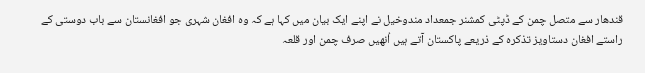قندھار سے متصل چمن کے ڈپٹی کمشنر جمعداد مندوخیل نے اپنے ایک بیان میں کہا ہے کہ وہ افغان شہری جو افغانستان سے باب دوستی کے راستے افغان دستاویز تذکرہ کے ذریعے پاکستان آتے ہیں اُنھیں صرف چمن اور قلعہ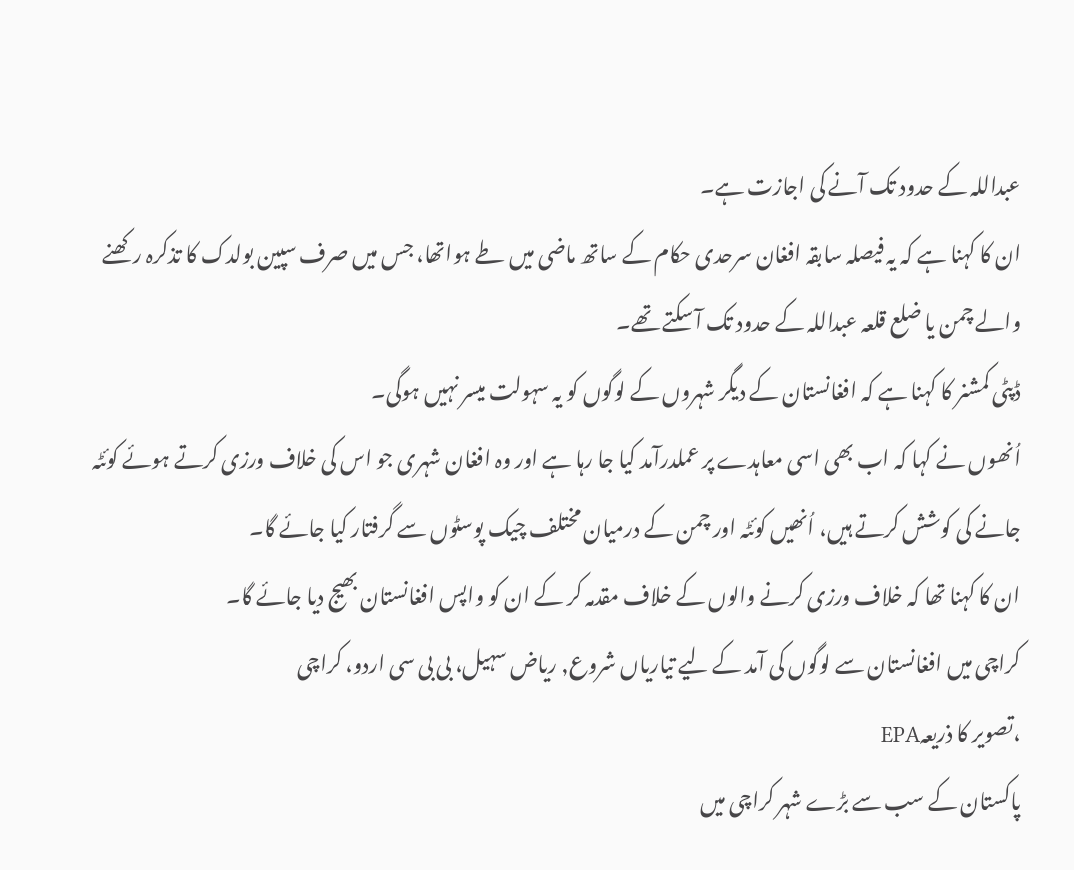عبداللہ کے حدود تک آنے کی اجازت ہے۔
ان کا کہنا ہے کہ یہ فیصلہ سابقہ افغان سرحدی حکام کے ساتھ ماضی میں طے ہواتھا، جس میں صرف سپین بولدک کا تذکرہ رکھنے والے چمن یا ضلع قلعہ عبداللہ کے حدود تک آ سکتے تھے۔
ڈپٹی کمشنر کا کہنا ہے کہ افغانستان کے دیگر شہروں کے لوگوں کو یہ سہولت میسر نہیں ہوگی۔
اُنھوں نے کہا کہ اب بھی اسی معاہدے پر عملدرآمد کیا جا رہا ہے اور وہ افغان شہری جو اس کی خلاف ورزی کرتے ہوئے کوئٹہ جانے کی کوشش کرتے ہیں، اُنھیں کوئٹہ اور چمن کے درمیان مختلف چیک پوسٹوں سے گرفتار کیا جائے گا۔
ان کا کہنا تھا کہ خلاف ورزی کرنے والوں کے خلاف مقدمہ کر کے ان کو واپس افغانستان بھیج دیا جائے گا۔
کراچی میں افغانستان سے لوگوں کی آمد کے لیے تیاریاں شروع, ریاض سہیل، بی بی سی اردو، کراچی
،تصویر کا ذریعہEPA
پاکستان کے سب سے بڑے شہر کراچی میں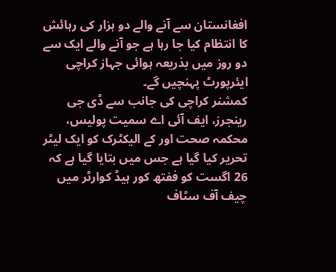افغانستان سے آنے والے دو ہزار کی رہائش کا انتظام کیا جا رہا ہے جو آنے والے ایک سے دو روز میں بذریعہ ہوائی جہاز کراچی ایئرپورٹ پہنچیں گے۔
کمشنر کراچی کی جانب سے ڈی جی رینجرز، ایف آئی اے سمیت پولیس، محکمہ صحت اور کے الیکٹرک کو ایک لیٹر تحریر کیا گیا ہے جس میں بتایا گیا ہے کہ 26 اگست کو ففتھ کور ہیڈ کوارٹر میں چیف آف سٹاف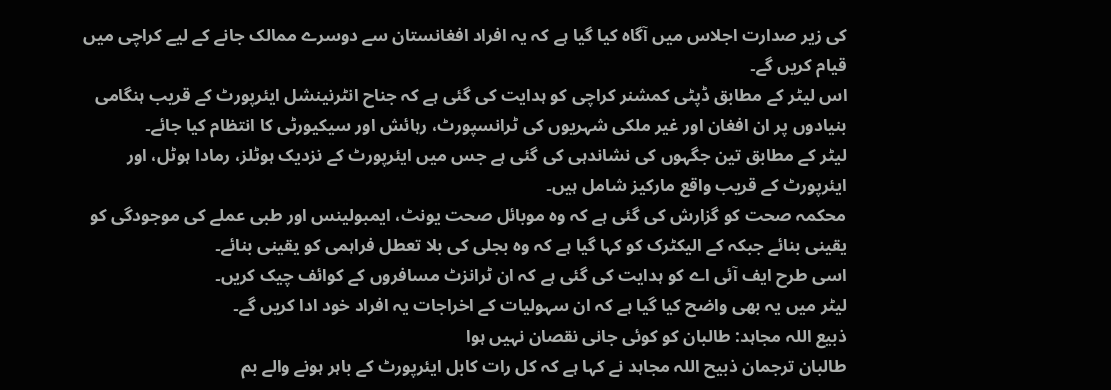کی زیر صدارت اجلاس میں آگاہ کیا گیا ہے کہ یہ افراد افغانستان سے دوسرے ممالک جانے کے لیے کراچی میں قیام کریں گے۔
اس لیٹر کے مطابق ڈپٹی کمشنر کراچی کو ہدایت کی گئی ہے کہ جناح انٹرنینشل ایئرپورٹ کے قریب ہنگامی بنیادوں پر ان افغان اور غیر ملکی شہریوں کی ٹرانسپورٹ، رہائش اور سیکیورٹی کا انتظام کیا جائے۔
لیٹر کے مطابق تین جگہوں کی نشاندہی کی گئی ہے جس میں ایئرپورٹ کے نزدیک ہوٹلز، رمادا ہوٹل، اور ایئرپورٹ کے قریب واقع مارکیز شامل ہیں۔
محکمہ صحت کو گزارش کی گئی ہے کہ وہ موبائل صحت یونٹ، ایمبولینس اور طبی عملے کی موجودگی کو یقینی بنائے جبکہ کے الیکٹرک کو کہا گیا ہے کہ وہ بجلی کی بلا تعطل فراہمی کو یقینی بنائے۔
اسی طرح ایف آئی اے کو ہدایت کی گئی ہے کہ ان ٹرانزٹ مسافروں کے کوائف چیک کریں۔
لیٹر میں یہ بھی واضح کیا گیا ہے کہ ان سہولیات کے اخراجات یہ افراد خود ادا کریں گے۔
ذبیع اللہ مجاہد: طالبان کو کوئی جانی نقصان نہیں ہوا
طالبان ترجمان ذبیح اللہ مجاہد نے کہا ہے کہ کل رات کابل ایئرپورٹ کے باہر ہونے والے بم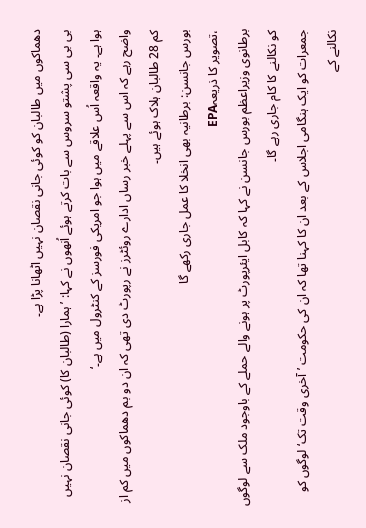دھماکوں میں طالبان کو کوئی جانی نقصان نہیں اٹھانا پڑا ہے۔
بی بی سی پشتو سروس سے بات کرتے ہوئے اُنھوں نے کہا: ’ہمارا (طالبان کا) کوئی جانی نقصان نہیں ہوا ہے۔ یہ واقعہ اُس علاقے میں ہوا جو امریکی فورسز کے کنٹرول میں ہے۔‘
واضح رہے کہ اس سے پہلے خبر رساں ادارے روئٹرز نے رپورٹ دی تھی کہ ان دو بم دھماکوں میں کم از کم 28 طالبان ہلاک ہوئے ہیں۔
بورس جانسن: برطانیہ بھی انخلا کا عمل جاری رکھے گا
،تصویر کا ذریعہEPA
برطانوی وزیراعظم بورس جانسن نے کہا کہ کابل ایئرپورٹ پر ہونے والے حملے کے باوجود ملک سے لوگوں کو نکالنے کا کام جاری رہے گا۔
جمعرات کو ایک ہنگامی اجلاس کے بعد ان کا کہنا تھا کہ ان کی حکومت ’آخری وقت تک‘ لوگوں کو نکالنے کے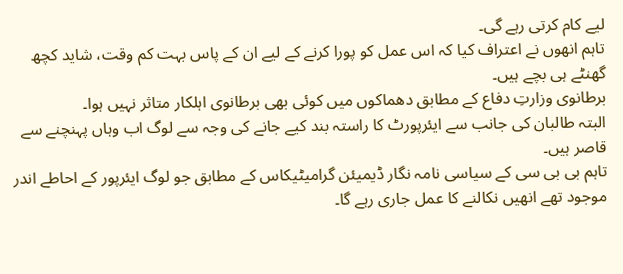لیے کام کرتی رہے گی۔
تاہم انھوں نے اعتراف کیا کہ اس عمل کو پورا کرنے کے لیے ان کے پاس بہت کم وقت، شاید کچھ گھنٹے ہی بچے ہیں۔
برطانوی وزارتِ دفاع کے مطابق دھماکوں میں کوئی بھی برطانوی اہلکار متاثر نہیں ہوا۔
البتہ طالبان کی جانب سے ایئرپورٹ کا راستہ بند کیے جانے کی وجہ سے لوگ اب وہاں پہنچنے سے قاصر ہیں۔
تاہم بی بی سی کے سیاسی نامہ نگار ڈیمیئن گرامیٹیکاس کے مطابق جو لوگ ایئرپور کے احاطے اندر موجود تھے انھیں نکالنے کا عمل جاری رہے گا۔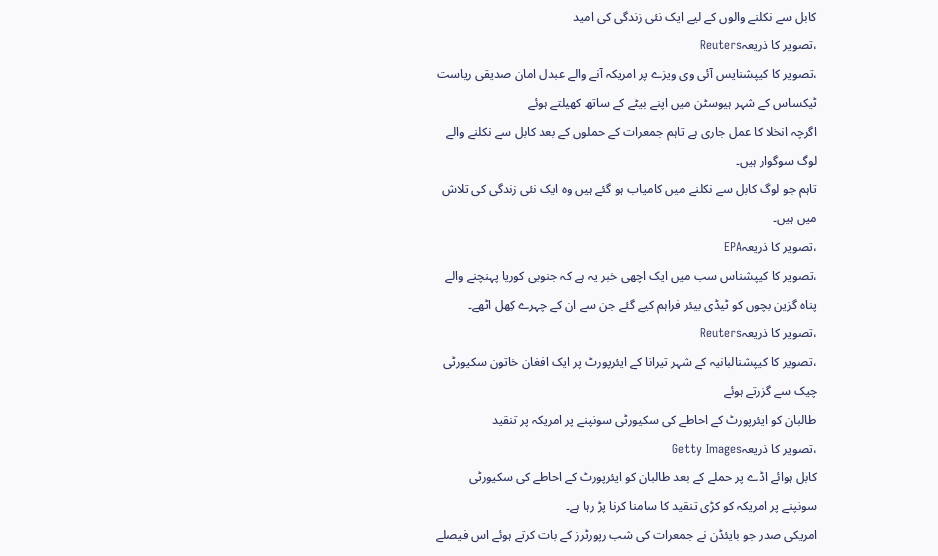کابل سے نکلنے والوں کے لیے ایک نئی زندگی کی امید
،تصویر کا ذریعہReuters
،تصویر کا کیپشنایس آئی وی ویزے پر امریکہ آنے والے عبدل امان صدیقی ریاست ٹیکساس کے شہر ہیوسٹن میں اپنے بیٹے کے ساتھ کھیلتے ہوئے
اگرچہ انخلا کا عمل جاری ہے تاہم جمعرات کے حملوں کے بعد کابل سے نکلنے والے لوگ سوگوار ہیں۔
تاہم جو لوگ کابل سے نکلنے میں کامیاب ہو گئے ہیں وہ ایک نئی زندگی کی تلاش میں ہیں۔
،تصویر کا ذریعہEPA
،تصویر کا کیپشناس سب میں ایک اچھی خبر یہ ہے کہ جنوبی کوریا پہنچنے والے پناہ گزین بچوں کو ٹیڈی بیئر فراہم کیے گئے جن سے ان کے چہرے کِھل اٹھے۔
،تصویر کا ذریعہReuters
،تصویر کا کیپشنالبانیہ کے شہر تیرانا کے ایئرپورٹ پر ایک افغان خاتون سکیورٹی چیک سے گزرتے ہوئے
طالبان کو ایئرپورٹ کے احاطے کی سکیورٹی سونپنے پر امریکہ پر تنقید
،تصویر کا ذریعہGetty Images
کابل ہوائے اڈے پر حملے کے بعد طالبان کو ایئرپورٹ کے احاطے کی سکیورٹی سونپنے پر امریکہ کو کڑی تنقید کا سامنا کرنا پڑ رہا ہے۔
امریکی صدر جو بایئڈن نے جمعرات کی شب رپورٹرز کے بات کرتے ہوئے اس فیصلے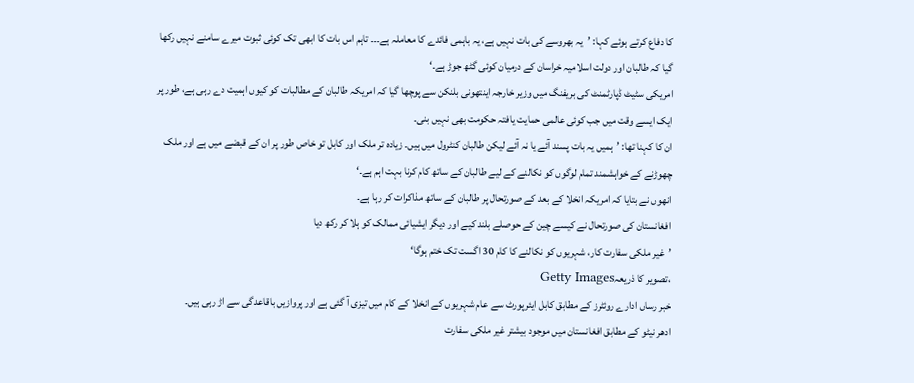کا دفاع کرتے ہوئے کہا: ’یہ بھروسے کی بات نہیں ہے، یہ باہمی فائدے کا معاملہ ہے۔۔۔ تاہم اس بات کا ابھی تک کوئی ثبوت میرے سامنے نہیں رکھا گیا کہ طالبان اور دولت اسلامیہ خراسان کے درمیان کوئی گٹھ جوڑ ہے۔‘
امریکی سٹیٹ ڈپارٹمنٹ کی بریفنگ میں وزیر خارجہ اینتھونی بلنکن سے پوچھا گیا کہ امریکہ طالبان کے مطالبات کو کیوں اہمیت دے رہی ہے، طور پر ایک ایسے وقت میں جب کوئی عالمی حمایت یافتہ حکومت بھی نہیں بنی۔
ان کا کہنا تھا: ’ہمیں یہ بات پسند آئے یا نہ آئے لیکن طالبان کنٹرول میں ہیں۔ زیادہ تر ملک اور کابل تو خاص طور پر ان کے قبضے میں ہے اور ملک چھوڑنے کے خواہشمند تمام لوگوں کو نکالنے کے لیے طالبان کے ساتھ کام کرنا بہت اہم ہے۔‘
انھوں نے بتایا کہ امریکہ انخلا کے بعد کے صورتحال پر طالبان کے ساتھ مذاکرات کر رہا ہے۔
افغانستان کی صورتحال نے کیسے چین کے حوصلے بلند کیے اور دیگر ایشیائی ممالک کو ہلا کر رکھ دیا
’غیر ملکی سفارت کار، شہریوں کو نکالنے کا کام 30 اگست تک ختم ہوگا‘
،تصویر کا ذریعہGetty Images
خبر رساں ادارے روئٹرز کے مطابق کابل ایئرپورٹ سے عام شہریوں کے انخلا کے کام میں تیزی آ گئی ہے اور پروازیں باقاعدگی سے اڑ رہی ہیں۔
ادھر نیٹو کے مطابق افغانستان میں موجود بیشتر غیر ملکی سفارت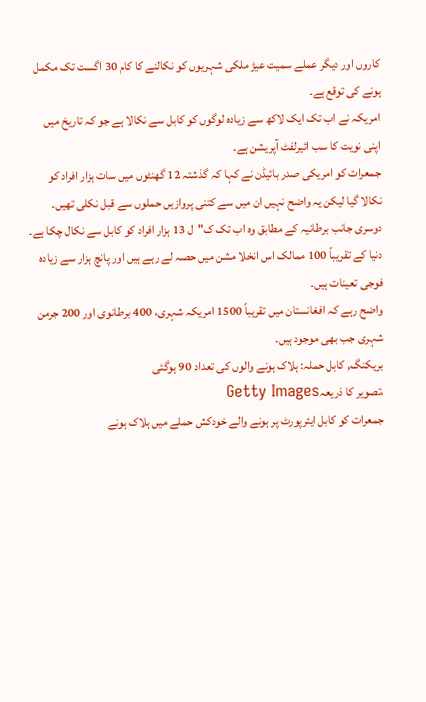کاروں اور دیگر عملے سمیت عیڑ ملکی شہریوں کو نکالنے کا کام 30 اگست تک مکمل ہونے کی توقع ہے۔
امریکہ نے اب تک ایک لاکھ سے زیادہ لوگوں کو کابل سے نکالا ہے جو کہ تاریخ میں اپنی نویت کا سب ائیرلفٹ آپریشن ہے۔
جمعرات کو امریکی صدر بائیڈن نے کہا کہ گذشتہ 12 گھنٹوں میں سات ہزار افراد کو نکالا گیا لیکن یہ واضح نہیں ان میں سے کتنی پروازیں حملوں سے قبل نکلی تھیں۔
دوسری جانب برطانیہ کے مطابق وہ اب تک ک"ل 13 ہزار افراد کو کابل سے نکال چکا ہے۔
دنیا کے تقریباً 100 ممالک اس انخلا مشن میں حصہ لے رہے ہیں اور پانچ ہزار سے زیادہ فوجی تعینات ہیں۔
واضح رہے کہ افغانستان میں تقریباً 1500 امریکہ شہری، 400 برطانوی اور 200 جرمن شہری جب بھی موجود ہیں۔
بریکنگ, کابل حملہ: ہلاک ہونے والوں کی تعداد 90 ہوگئی
،تصویر کا ذریعہGetty Images
جمعرات کو کابل ایئرپورٹ پر ہونے والے خودکش حملے میں ہلاک ہونے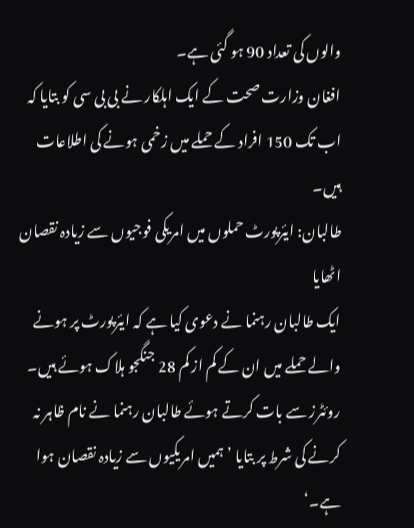والوں کی تعداد 90 ہو گئی ہے۔
افغان وزارت صحت کے ایک اہلکار نے بی بی سی کو بتایا کہ اب تک 150 افراد کے حملے میں زخمی ہونے کی اطلاعات ہیں۔
طالبان: ایئرپورٹ حملوں میں امریکی فوجیوں سے زیادہ نقصان اٹھایا
ایک طالبان رہنما نے دعوی کیا ہے کہ ایئرپورٹ پر ہونے والے حملے میں ان کے کم از کم 28 جنگجو ہلاک ہوئے ہیں۔
روئٹرز سے بات کرتے ہوئے طالبان رہنما نے نام ظاہر نہ کرنے کی شرط پر بتایا ’ہمیں امریکیوں سے زیادہ نقصان ہوا ہے۔‘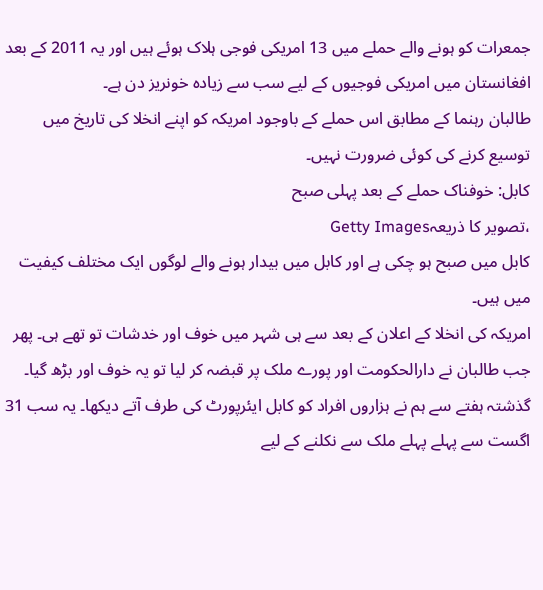جمعرات کو ہونے والے حملے میں 13 امریکی فوجی ہلاک ہوئے ہیں اور یہ 2011 کے بعد افغانستان میں امریکی فوجیوں کے لیے سب سے زیادہ خونریز دن ہے۔
طالبان رہنما کے مطابق اس حملے کے باوجود امریکہ کو اپنے انخلا کی تاریخ میں توسیع کرنے کی کوئی ضرورت نہیں۔
کابل: خوفناک حملے کے بعد پہلی صبح
،تصویر کا ذریعہGetty Images
کابل میں صبح ہو چکی ہے اور کابل میں بیدار ہونے والے لوگوں ایک مختلف کیفیت میں ہیں۔
امریکہ کی انخلا کے اعلان کے بعد سے ہی شہر میں خوف اور خدشات تو تھے ہی۔ پھر جب طالبان نے دارالحکومت اور پورے ملک پر قبضہ کر لیا تو یہ خوف اور بڑھ گیا۔
گذشتہ ہفتے سے ہم نے ہزاروں افراد کو کابل ایئرپورٹ کی طرف آتے دیکھا۔ یہ سب 31 اگست سے پہلے پہلے ملک سے نکلنے کے لیے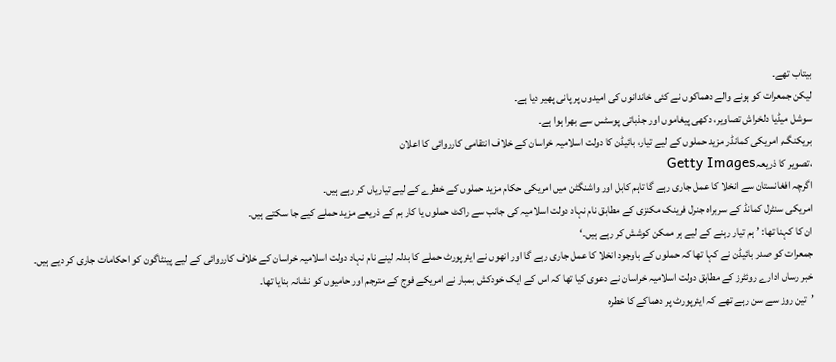بیتاب تھے۔
لیکن جمعرات کو ہونے والے دھماکوں نے کئی خاندانوں کی امیدوں پر پانی پھیر دیا ہے۔
سوشل میڈیا دلخراش تصاویر، دکھی پیغاموں اور جذباتی پوسٹس سے بھرا ہوا ہے۔
بریکنگ, امریکی کمانڈر مزید حملوں کے لیے تیار، بائیڈن کا دولت اسلامیہ خراسان کے خلاف انتقامی کارروائی کا اعلان
،تصویر کا ذریعہGetty Images
اگرچہ افغانستان سے انخلا کا عمل جاری رہے گا تاہم کابل اور واشنگٹن میں امریکی حکام مزید حملوں کے خطرے کے لیے تیاریاں کر رہے ہیں۔
امریکی سنٹرل کمانڈ کے سربراہ جنرل فرینک مکنزی کے مطابق نام نہاد دولت اسلامیہ کی جانب سے راکٹ حملوں یا کار بم کے ذریعے مزید حملے کیے جا سکتے ہیں۔
ان کا کہنا تھا: ’ہم تیار رہنے کے لیے ہر ممکن کوشش کر رہے ہیں۔‘
جمعرات کو صدر بائیڈن نے کہا تھا کہ حملوں کے باوجود انخلا کا عمل جاری رہے گا اور انھوں نے ایئرپورٹ حملے کا بدلہ لینے نام نہاد دولت اسلامیہ خراسان کے خلاف کارروائی کے لیے پینٹاگون کو احکامات جاری کر دیے ہیں۔
خبر رساں ادارے روئٹرز کے مطابق دولت اسلامیہ خراسان نے دعوی کیا تھا کہ اس کے ایک خودکش بمبار نے امریکے فوج کے مترجم اور حامیوں کو نشانہ بنایا تھا۔
’تین روز سے سن رہے تھے کہ ایئرپورٹ پر دھماکے کا خطرہ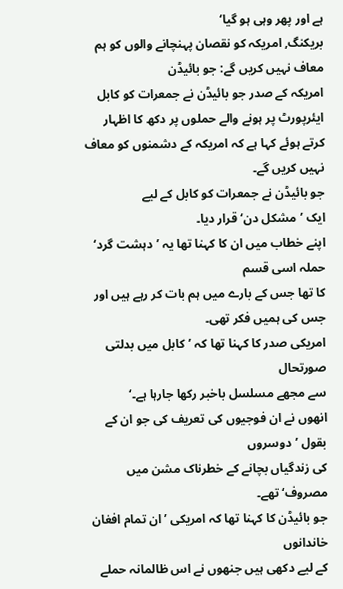ہے اور پھر وہی ہو گیا‘
بریکنگ, امریکہ کو نقصان پہنچانے والوں کو ہم معاف نہیں کریں گے: جو بائیڈن
امریکہ کے صدر جو بائیڈن نے جمعرات کو کابل ایئرپورٹ پر ہونے والے حملوں پر دکھ کا اظہار کرتے ہوئے کہا ہے کہ امریکہ کے دشمنوں کو معاف نہیں کریں گے۔
جو بائیڈن نے جمعرات کو کابل کے لیے
ایک ’مشکل دن‘ قرار دیا۔
اپنے خطاب میں ان کا کہنا تھا یہ ’دہشت گرد‘ حملہ اسی قسم
کا تھا جس کے بارے میں ہم بات کر رہے ہیں اور جس کی ہمیں فکر تھی۔
امریکی صدر کا کہنا تھا کہ ’کابل میں بدلتی صورتحال
سے مجھے مسلسل باخبر رکھا جارہا ہے۔‘
انھوں نے ان فوجیوں کی تعریف کی جو ان کے بقول ’دوسروں
کی زندگیاں بچانے کے خطرناک مشن میں مصروف‘ تھے۔
جو بائیڈن کا کہنا تھا کہ امریکی ’ان تمام افغان خاندانوں
کے لیے دکھی ہیں جنھوں نے اس ظالمانہ حملے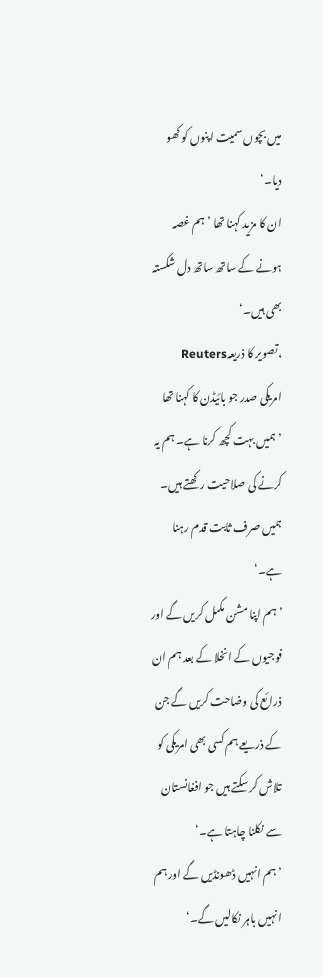میں بچوں سمیت اپنوں کو کھو دیا۔‘
ان کا مزید کہنا تھا ’ہم غصہ ہونے کے ساتھ ساتھ دل شکستہ
بھی ہیں۔‘
،تصویر کا ذریعہReuters
امریکی صدر جو بائیڈن کا کہنا تھا ’ہمیں بہت کچھ کرنا ہے۔ ہم یہ کرنے کی صلاحیت رکھتے ہیں۔ ہمیں صرف ثابت قدم رہنا ہے۔‘
’ہم اپنا مشن مکمل کریں گے اور فوجیوں کے انخلا کے بعد ہم ان ذرائع کی وضاحت کریں گے جن کے ذریعے ہم کسی بھی امریکی کو تلاش کر سکتے ہیں جو افغانستان سے نکلنا چاہتا ہے۔‘
’ہم انہیں ڈھونڈیں گے اور ہم انہیں باہر نکالیں گے۔‘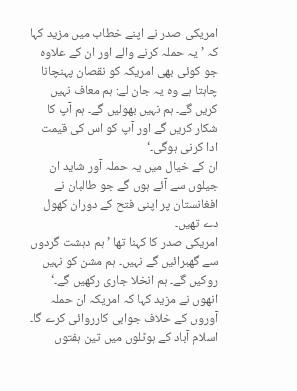امریکی صدر نے اپنے خطاب میں مزید کہا کہ ’یہ حملہ کرنے والے اور ان کے علاوہ جو کوئی بھی امریکہ کو نقصان پہنچانا چاہتا ہے وہ یہ جان لے: ہم معاف نہیں کریں گے۔ ہم نہیں بھولیں گے۔ ہم آپ کا شکار کریں گے اور آپ کو اس کی قیمت ادا کرنی ہوگی۔‘
ان کے خیال میں یہ حملہ آور شاید ان جیلوں سے آئے ہوں گے جو طالبان نے افغانستان پر اپنی فتح کے دوران کھول دے تھیں۔
امریکی صدر کا کہنا تھا ’ہم دہشت گردوں سے گھبرائیں گے نہیں۔ ہم مشن کو نہیں روکیں گے۔ ہم انخلا جاری رکھیں گے۔‘
انھوں نے مزید کہا کہ امریکہ ان حملہ آوروں کے خلاف جوابی کارروائی کرے گا۔
اسلام آباد کے ہوٹلوں میں تین ہفتوں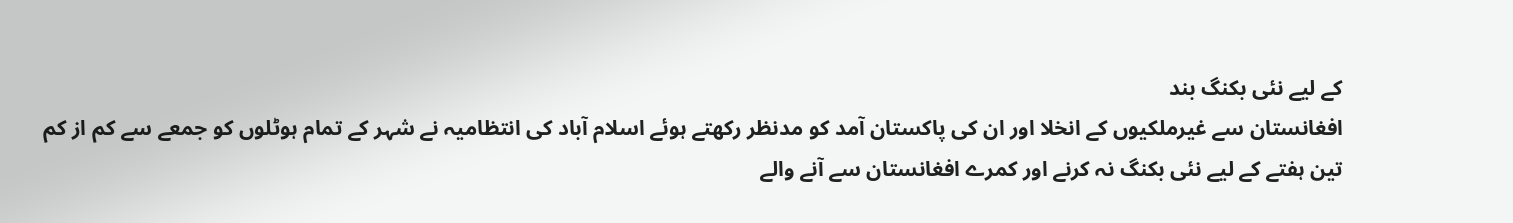کے لیے نئی بکنگ بند
افغانستان سے غیرملکیوں کے انخلا اور ان کی پاکستان آمد کو مدنظر رکھتے ہوئے اسلام آباد کی انتظامیہ نے شہر کے تمام ہوٹلوں کو جمعے سے کم از کم تین ہفتے کے لیے نئی بکنگ نہ کرنے اور کمرے افغانستان سے آنے والے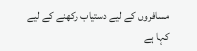مسافروں کے لیے دستیاب رکھنے کے لیے کہا ہے